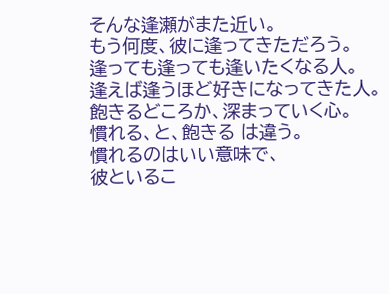そんな逢瀬がまた近い。
もう何度、彼に逢ってきただろう。
逢っても逢っても逢いたくなる人。
逢えば逢うほど好きになってきた人。
飽きるどころか、深まっていく心。
慣れる、と、飽きる は違う。
慣れるのはいい意味で、
彼といるこ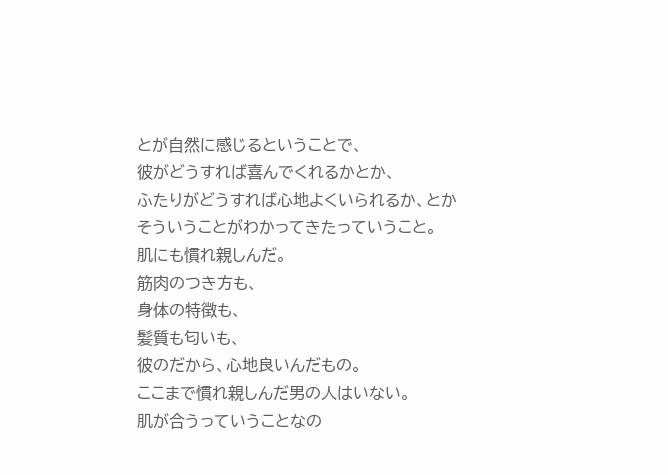とが自然に感じるということで、
彼がどうすれば喜んでくれるかとか、
ふたりがどうすれば心地よくいられるか、とか
そういうことがわかってきたっていうこと。
肌にも慣れ親しんだ。
筋肉のつき方も、
身体の特徴も、
髪質も匂いも、
彼のだから、心地良いんだもの。
ここまで慣れ親しんだ男の人はいない。
肌が合うっていうことなの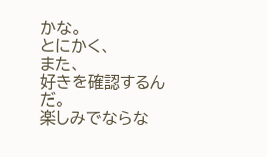かな。
とにかく、
また、
好きを確認するんだ。
楽しみでならな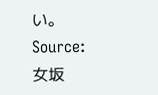い。
Source: 女坂